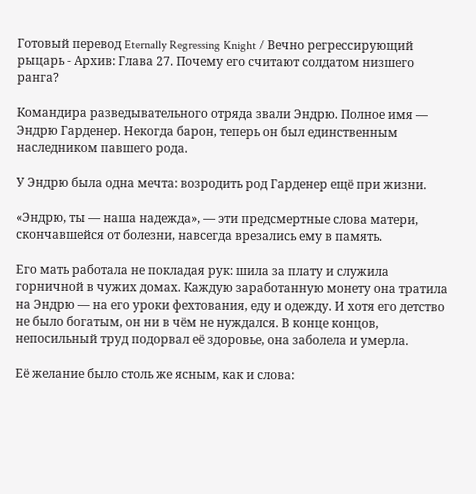Готовый перевод Eternally Regressing Knight / Вечно регрессирующий рыцарь - Архив: Глава 27. Почему его считают солдатом низшего ранга?

Командира разведывательного отряда звали Эндрю. Полное имя — Эндрю Гарденер. Некогда барон, теперь он был единственным наследником павшего рода.

У Эндрю была одна мечта: возродить род Гарденер ещё при жизни.

«Эндрю, ты — наша надежда», — эти предсмертные слова матери, скончавшейся от болезни, навсегда врезались ему в память.

Его мать работала не покладая рук: шила за плату и служила горничной в чужих домах. Каждую заработанную монету она тратила на Эндрю — на его уроки фехтования, еду и одежду. И хотя его детство не было богатым, он ни в чём не нуждался. В конце концов, непосильный труд подорвал её здоровье, она заболела и умерла.

Её желание было столь же ясным, как и слова: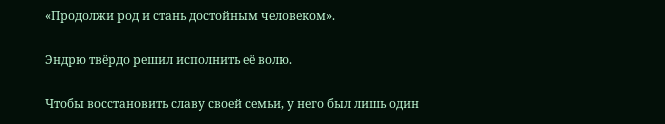«Продолжи род и стань достойным человеком».

Эндрю твёрдо решил исполнить её волю.

Чтобы восстановить славу своей семьи, у него был лишь один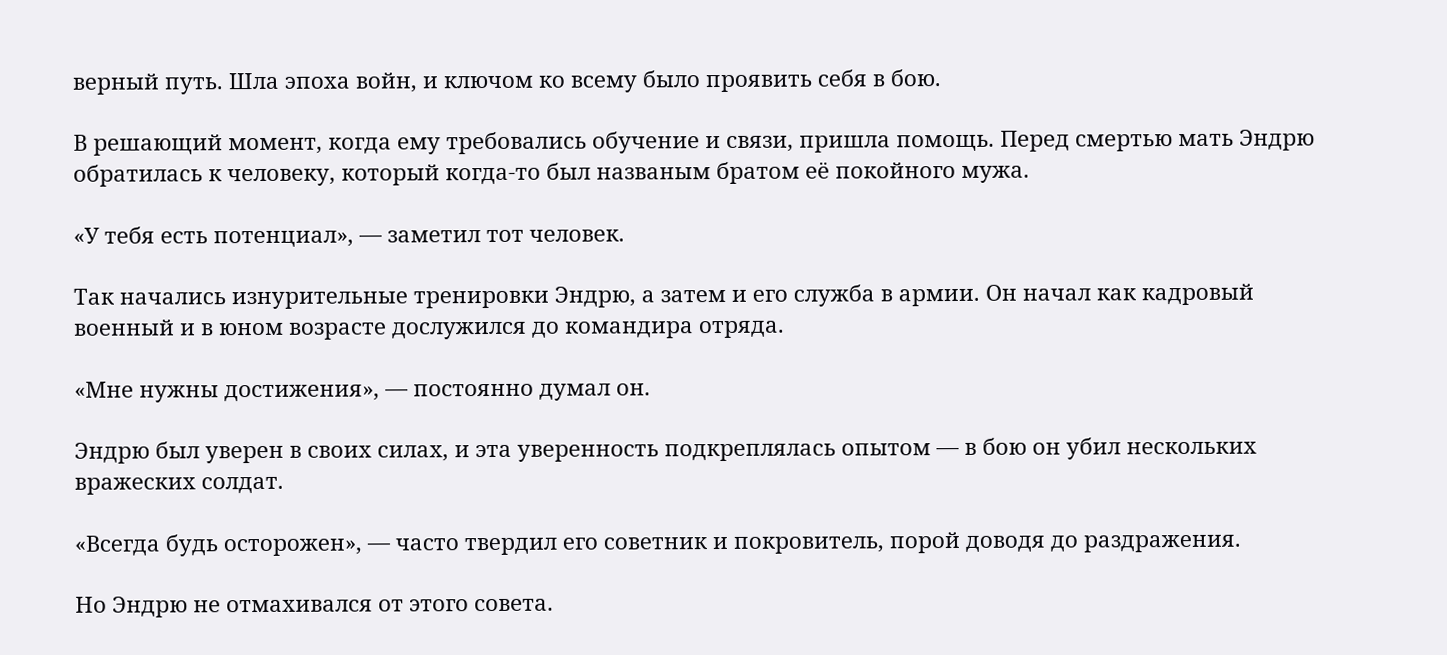верный путь. Шла эпоха войн, и ключом ко всему было проявить себя в бою.

В решающий момент, когда ему требовались обучение и связи, пришла помощь. Перед смертью мать Эндрю обратилась к человеку, который когда-то был названым братом её покойного мужа.

«У тебя есть потенциал», — заметил тот человек.

Так начались изнурительные тренировки Эндрю, а затем и его служба в армии. Он начал как кадровый военный и в юном возрасте дослужился до командира отряда.

«Мне нужны достижения», — постоянно думал он.

Эндрю был уверен в своих силах, и эта уверенность подкреплялась опытом — в бою он убил нескольких вражеских солдат.

«Всегда будь осторожен», — часто твердил его советник и покровитель, порой доводя до раздражения.

Но Эндрю не отмахивался от этого совета.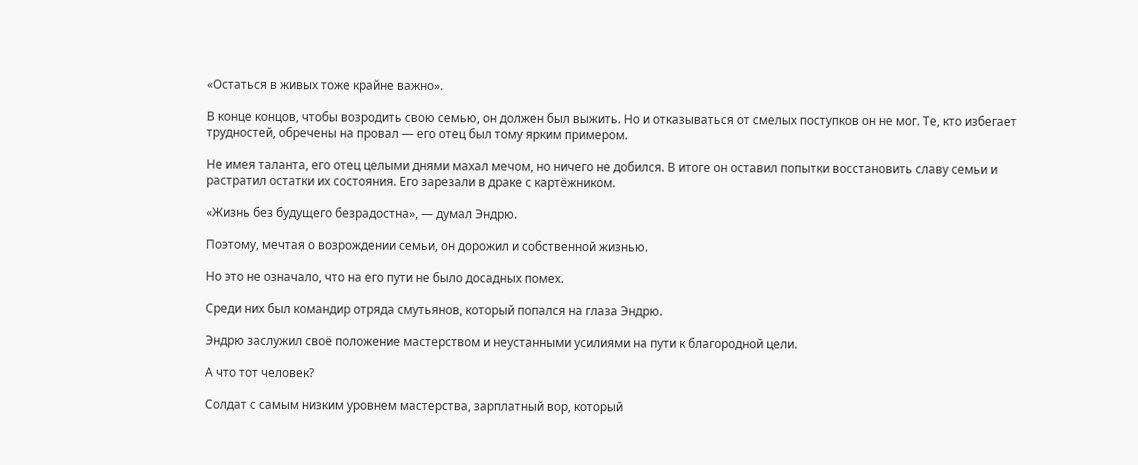«Остаться в живых тоже крайне важно».

В конце концов, чтобы возродить свою семью, он должен был выжить. Но и отказываться от смелых поступков он не мог. Те, кто избегает трудностей, обречены на провал — его отец был тому ярким примером.

Не имея таланта, его отец целыми днями махал мечом, но ничего не добился. В итоге он оставил попытки восстановить славу семьи и растратил остатки их состояния. Его зарезали в драке с картёжником.

«Жизнь без будущего безрадостна», — думал Эндрю.

Поэтому, мечтая о возрождении семьи, он дорожил и собственной жизнью.

Но это не означало, что на его пути не было досадных помех.

Среди них был командир отряда смутьянов, который попался на глаза Эндрю.

Эндрю заслужил своё положение мастерством и неустанными усилиями на пути к благородной цели.

А что тот человек?

Солдат с самым низким уровнем мастерства, зарплатный вор, который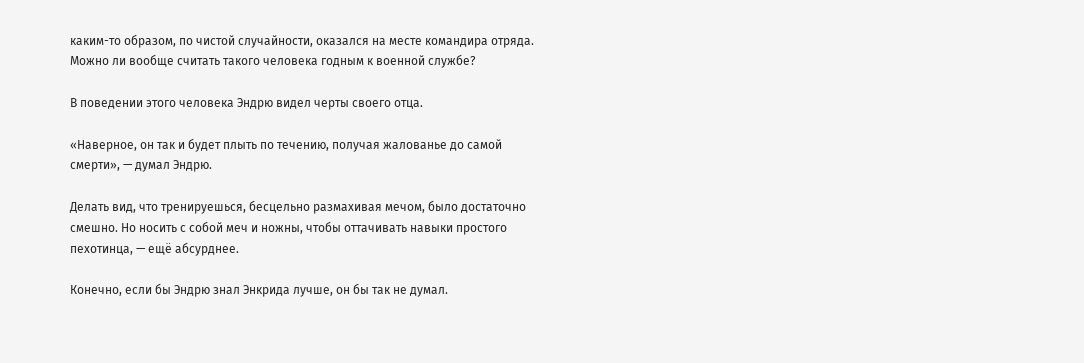каким-то образом, по чистой случайности, оказался на месте командира отряда. Можно ли вообще считать такого человека годным к военной службе?

В поведении этого человека Эндрю видел черты своего отца.

«Наверное, он так и будет плыть по течению, получая жалованье до самой смерти», — думал Эндрю.

Делать вид, что тренируешься, бесцельно размахивая мечом, было достаточно смешно. Но носить с собой меч и ножны, чтобы оттачивать навыки простого пехотинца, — ещё абсурднее.

Конечно, если бы Эндрю знал Энкрида лучше, он бы так не думал.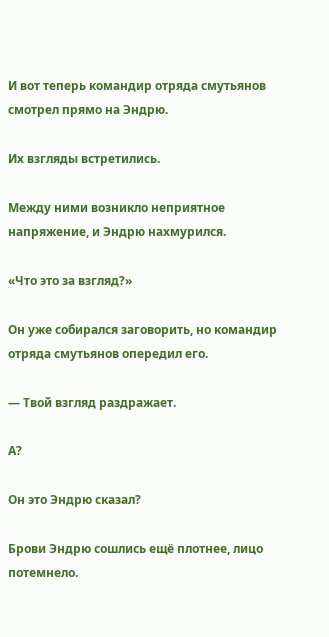И вот теперь командир отряда смутьянов смотрел прямо на Эндрю.

Их взгляды встретились.

Между ними возникло неприятное напряжение, и Эндрю нахмурился.

«Что это за взгляд?»

Он уже собирался заговорить, но командир отряда смутьянов опередил его.

— Твой взгляд раздражает.

А?

Он это Эндрю сказал?

Брови Эндрю сошлись ещё плотнее, лицо потемнело.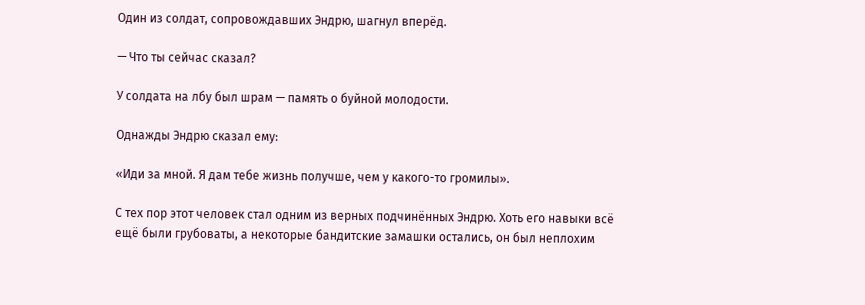Один из солдат, сопровождавших Эндрю, шагнул вперёд.

— Что ты сейчас сказал?

У солдата на лбу был шрам — память о буйной молодости.

Однажды Эндрю сказал ему:

«Иди за мной. Я дам тебе жизнь получше, чем у какого-то громилы».

С тех пор этот человек стал одним из верных подчинённых Эндрю. Хоть его навыки всё ещё были грубоваты, а некоторые бандитские замашки остались, он был неплохим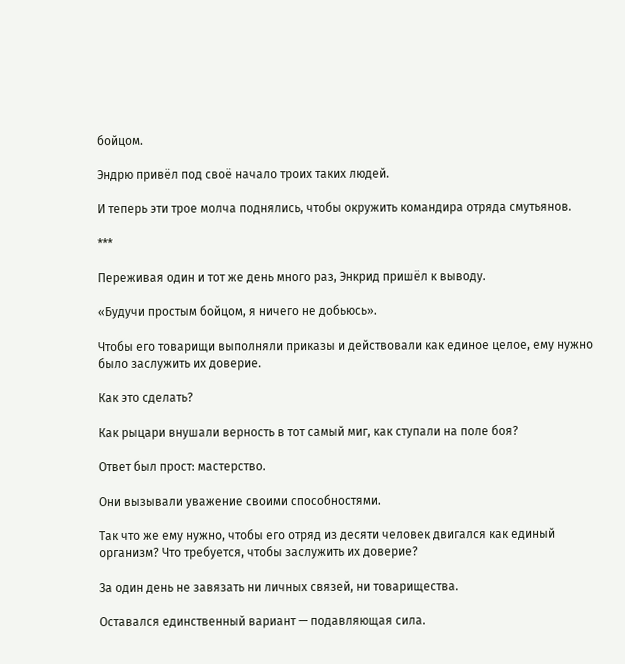бойцом.

Эндрю привёл под своё начало троих таких людей.

И теперь эти трое молча поднялись, чтобы окружить командира отряда смутьянов.

***

Переживая один и тот же день много раз, Энкрид пришёл к выводу.

«Будучи простым бойцом, я ничего не добьюсь».

Чтобы его товарищи выполняли приказы и действовали как единое целое, ему нужно было заслужить их доверие.

Как это сделать?

Как рыцари внушали верность в тот самый миг, как ступали на поле боя?

Ответ был прост: мастерство.

Они вызывали уважение своими способностями.

Так что же ему нужно, чтобы его отряд из десяти человек двигался как единый организм? Что требуется, чтобы заслужить их доверие?

За один день не завязать ни личных связей, ни товарищества.

Оставался единственный вариант — подавляющая сила.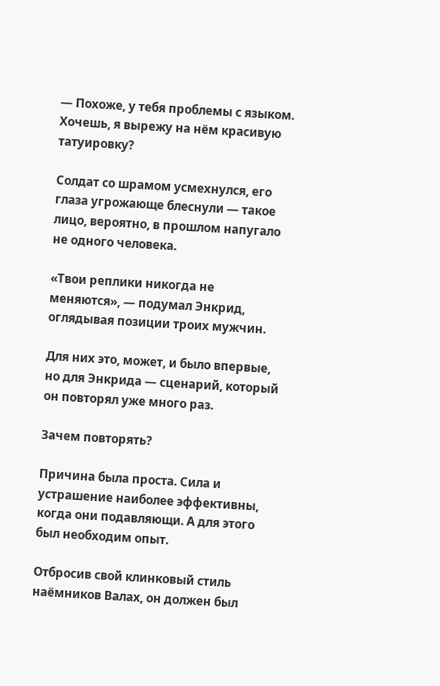— Похоже, у тебя проблемы с языком. Хочешь, я вырежу на нём красивую татуировку?

Солдат со шрамом усмехнулся, его глаза угрожающе блеснули — такое лицо, вероятно, в прошлом напугало не одного человека.

«Твои реплики никогда не меняются», — подумал Энкрид, оглядывая позиции троих мужчин.

Для них это, может, и было впервые, но для Энкрида — сценарий, который он повторял уже много раз.

Зачем повторять?

Причина была проста. Сила и устрашение наиболее эффективны, когда они подавляющи. А для этого был необходим опыт.

Отбросив свой клинковый стиль наёмников Валах, он должен был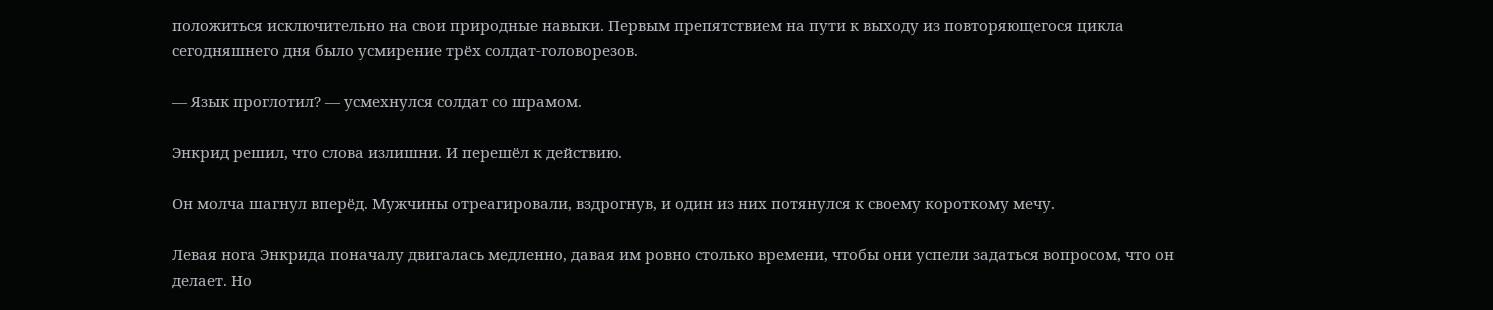положиться исключительно на свои природные навыки. Первым препятствием на пути к выходу из повторяющегося цикла сегодняшнего дня было усмирение трёх солдат-головорезов.

— Язык проглотил? — усмехнулся солдат со шрамом.

Энкрид решил, что слова излишни. И перешёл к действию.

Он молча шагнул вперёд. Мужчины отреагировали, вздрогнув, и один из них потянулся к своему короткому мечу.

Левая нога Энкрида поначалу двигалась медленно, давая им ровно столько времени, чтобы они успели задаться вопросом, что он делает. Но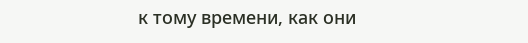к тому времени, как они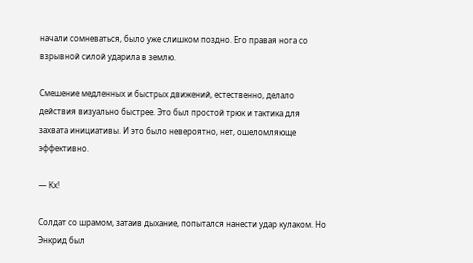начали сомневаться, было уже слишком поздно. Его правая нога со взрывной силой ударила в землю.

Смешение медленных и быстрых движений, естественно, делало действия визуально быстрее. Это был простой трюк и тактика для захвата инициативы. И это было невероятно, нет, ошеломляюще эффективно.

— Кх!

Солдат со шрамом, затаив дыхание, попытался нанести удар кулаком. Но Энкрид был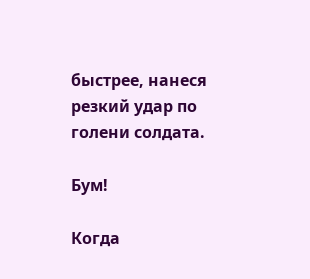быстрее, нанеся резкий удар по голени солдата.

Бум!

Когда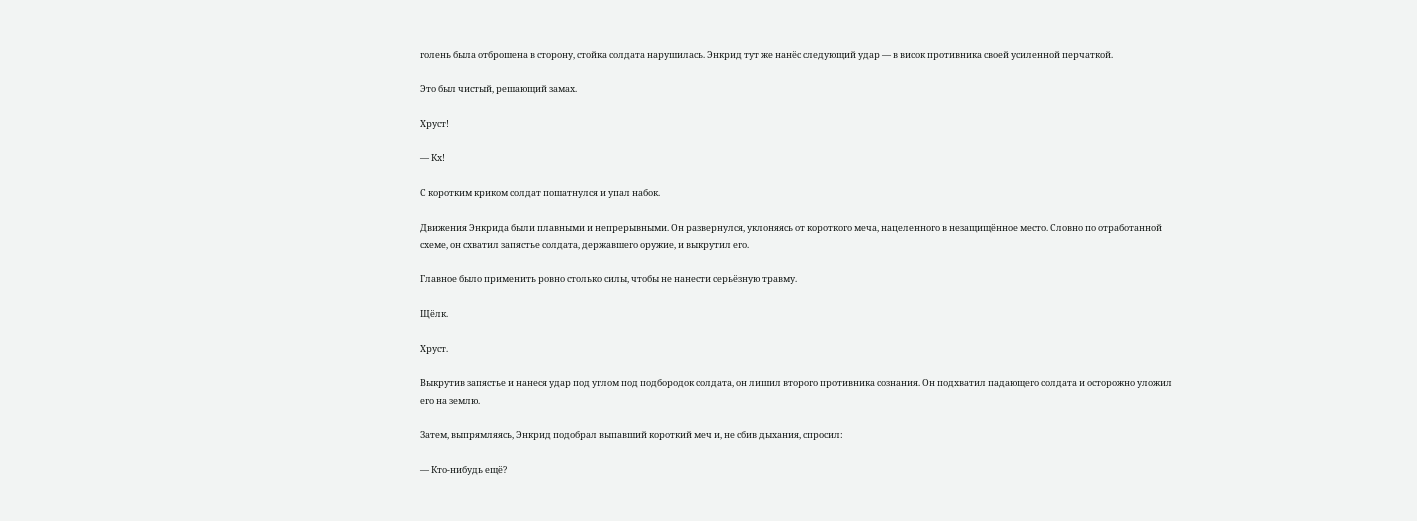голень была отброшена в сторону, стойка солдата нарушилась. Энкрид тут же нанёс следующий удар — в висок противника своей усиленной перчаткой.

Это был чистый, решающий замах.

Хруст!

— Кх!

С коротким криком солдат пошатнулся и упал набок.

Движения Энкрида были плавными и непрерывными. Он развернулся, уклоняясь от короткого меча, нацеленного в незащищённое место. Словно по отработанной схеме, он схватил запястье солдата, державшего оружие, и выкрутил его.

Главное было применить ровно столько силы, чтобы не нанести серьёзную травму.

Щёлк.

Хруст.

Выкрутив запястье и нанеся удар под углом под подбородок солдата, он лишил второго противника сознания. Он подхватил падающего солдата и осторожно уложил его на землю.

Затем, выпрямляясь, Энкрид подобрал выпавший короткий меч и, не сбив дыхания, спросил:

— Кто-нибудь ещё?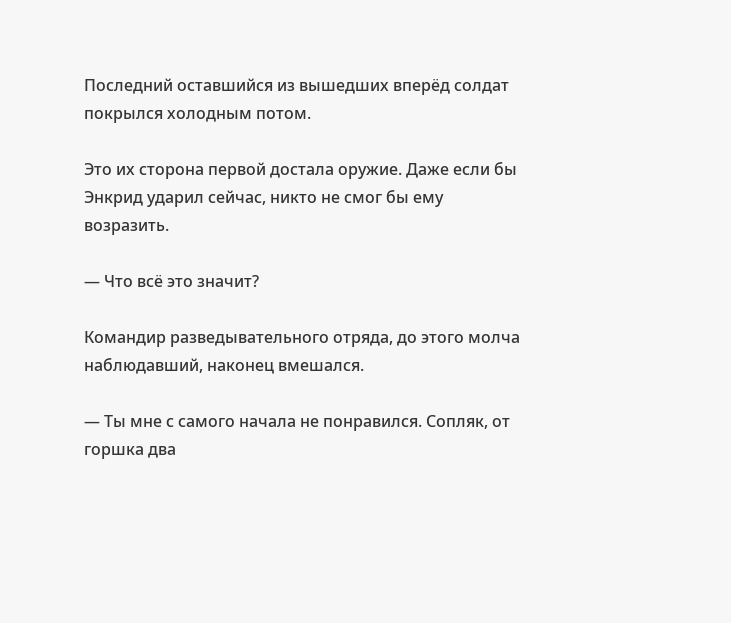Последний оставшийся из вышедших вперёд солдат покрылся холодным потом.

Это их сторона первой достала оружие. Даже если бы Энкрид ударил сейчас, никто не смог бы ему возразить.

— Что всё это значит?

Командир разведывательного отряда, до этого молча наблюдавший, наконец вмешался.

— Ты мне с самого начала не понравился. Сопляк, от горшка два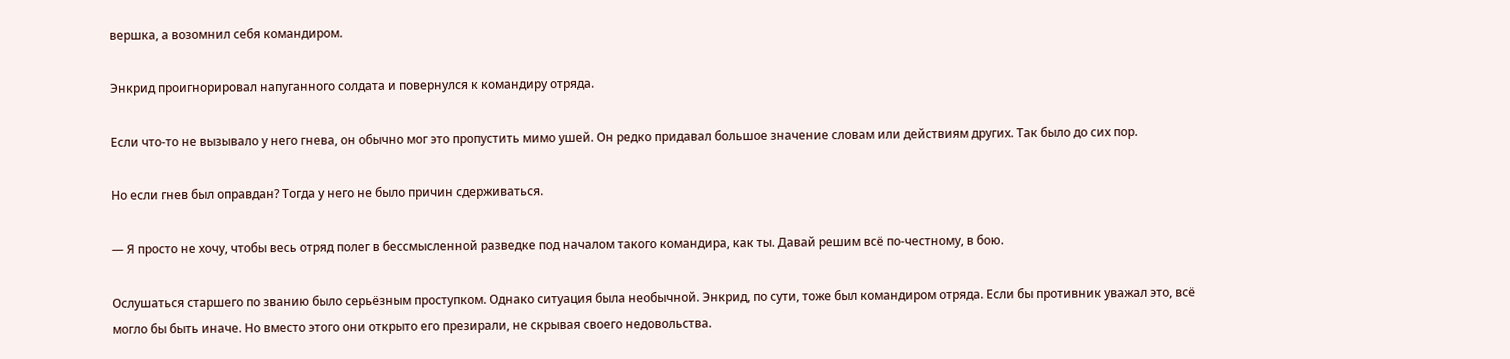вершка, а возомнил себя командиром.

Энкрид проигнорировал напуганного солдата и повернулся к командиру отряда.

Если что-то не вызывало у него гнева, он обычно мог это пропустить мимо ушей. Он редко придавал большое значение словам или действиям других. Так было до сих пор.

Но если гнев был оправдан? Тогда у него не было причин сдерживаться.

— Я просто не хочу, чтобы весь отряд полег в бессмысленной разведке под началом такого командира, как ты. Давай решим всё по-честному, в бою.

Ослушаться старшего по званию было серьёзным проступком. Однако ситуация была необычной. Энкрид, по сути, тоже был командиром отряда. Если бы противник уважал это, всё могло бы быть иначе. Но вместо этого они открыто его презирали, не скрывая своего недовольства.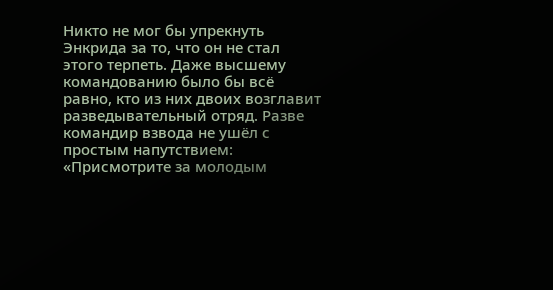Никто не мог бы упрекнуть Энкрида за то, что он не стал этого терпеть. Даже высшему командованию было бы всё равно, кто из них двоих возглавит разведывательный отряд. Разве командир взвода не ушёл с простым напутствием: «Присмотрите за молодым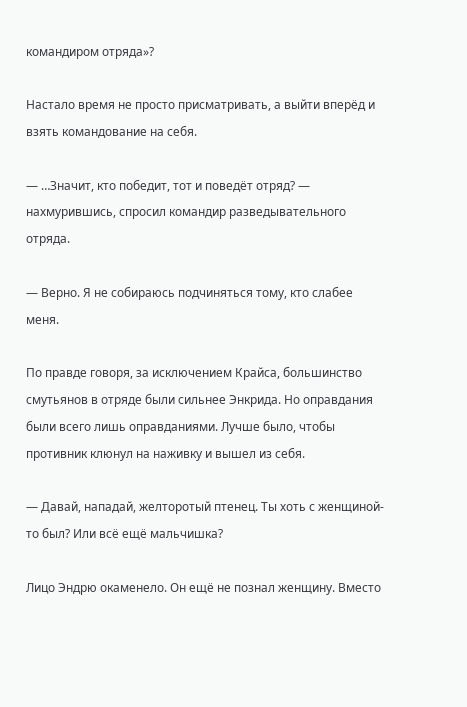командиром отряда»?

Настало время не просто присматривать, а выйти вперёд и взять командование на себя.

— …Значит, кто победит, тот и поведёт отряд? — нахмурившись, спросил командир разведывательного отряда.

— Верно. Я не собираюсь подчиняться тому, кто слабее меня.

По правде говоря, за исключением Крайса, большинство смутьянов в отряде были сильнее Энкрида. Но оправдания были всего лишь оправданиями. Лучше было, чтобы противник клюнул на наживку и вышел из себя.

— Давай, нападай, желторотый птенец. Ты хоть с женщиной-то был? Или всё ещё мальчишка?

Лицо Эндрю окаменело. Он ещё не познал женщину. Вместо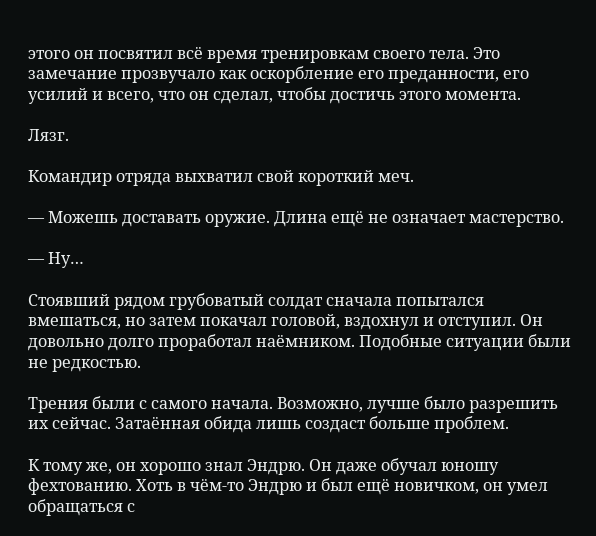этого он посвятил всё время тренировкам своего тела. Это замечание прозвучало как оскорбление его преданности, его усилий и всего, что он сделал, чтобы достичь этого момента.

Лязг.

Командир отряда выхватил свой короткий меч.

— Можешь доставать оружие. Длина ещё не означает мастерство.

— Ну…

Стоявший рядом грубоватый солдат сначала попытался вмешаться, но затем покачал головой, вздохнул и отступил. Он довольно долго проработал наёмником. Подобные ситуации были не редкостью.

Трения были с самого начала. Возможно, лучше было разрешить их сейчас. Затаённая обида лишь создаст больше проблем.

К тому же, он хорошо знал Эндрю. Он даже обучал юношу фехтованию. Хоть в чём-то Эндрю и был ещё новичком, он умел обращаться с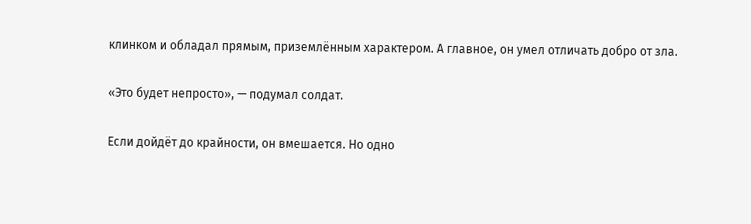клинком и обладал прямым, приземлённым характером. А главное, он умел отличать добро от зла.

«Это будет непросто», — подумал солдат.

Если дойдёт до крайности, он вмешается. Но одно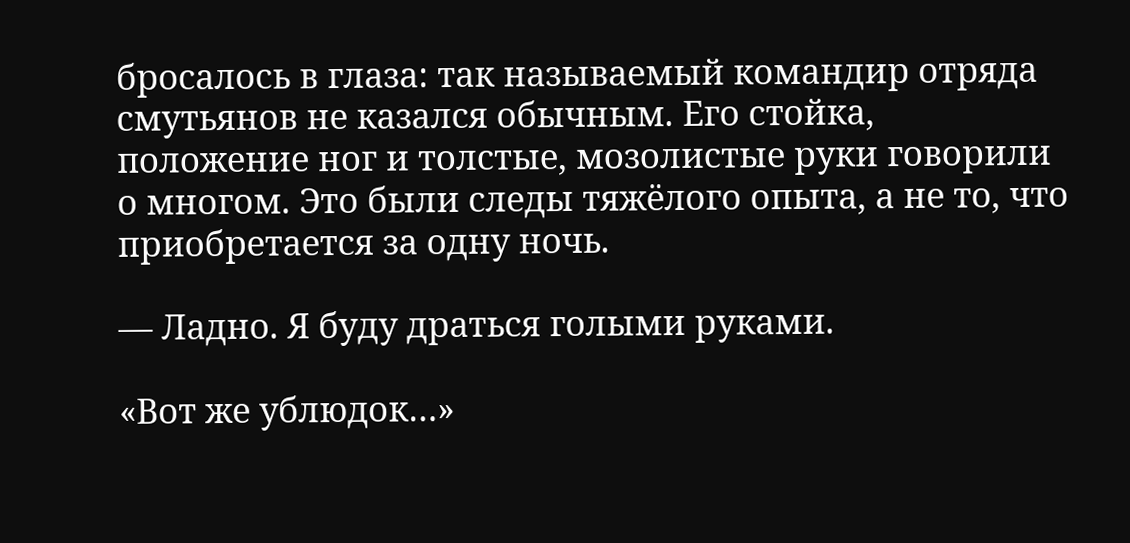бросалось в глаза: так называемый командир отряда смутьянов не казался обычным. Его стойка, положение ног и толстые, мозолистые руки говорили о многом. Это были следы тяжёлого опыта, а не то, что приобретается за одну ночь.

— Ладно. Я буду драться голыми руками.

«Вот же ублюдок…»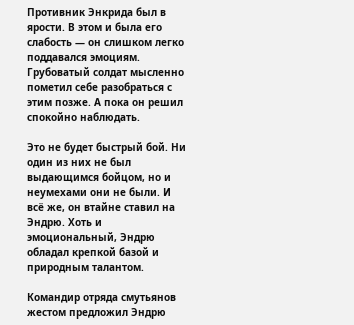Противник Энкрида был в ярости. В этом и была его слабость — он слишком легко поддавался эмоциям. Грубоватый солдат мысленно пометил себе разобраться с этим позже. А пока он решил спокойно наблюдать.

Это не будет быстрый бой. Ни один из них не был выдающимся бойцом, но и неумехами они не были. И всё же, он втайне ставил на Эндрю. Хоть и эмоциональный, Эндрю обладал крепкой базой и природным талантом.

Командир отряда смутьянов жестом предложил Эндрю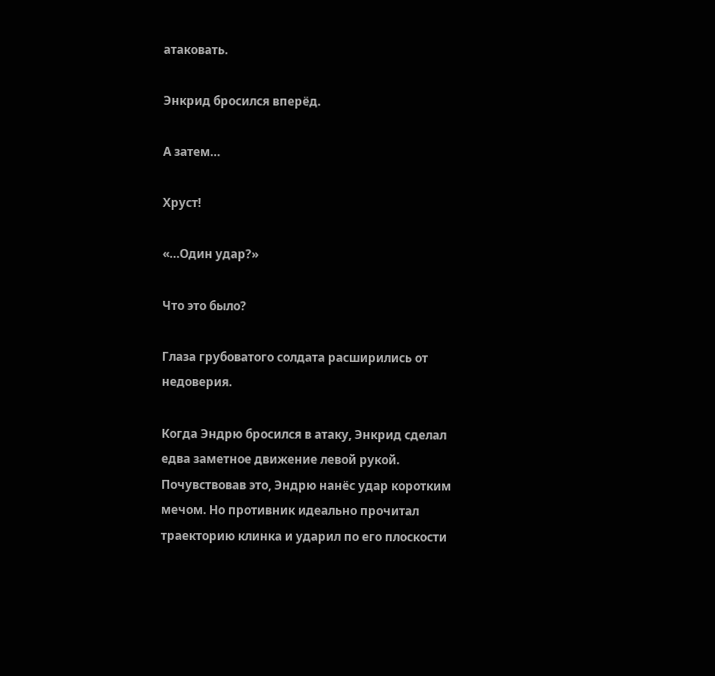атаковать.

Энкрид бросился вперёд.

А затем…

Хруст!

«…Один удар?»

Что это было?

Глаза грубоватого солдата расширились от недоверия.

Когда Эндрю бросился в атаку, Энкрид сделал едва заметное движение левой рукой. Почувствовав это, Эндрю нанёс удар коротким мечом. Но противник идеально прочитал траекторию клинка и ударил по его плоскости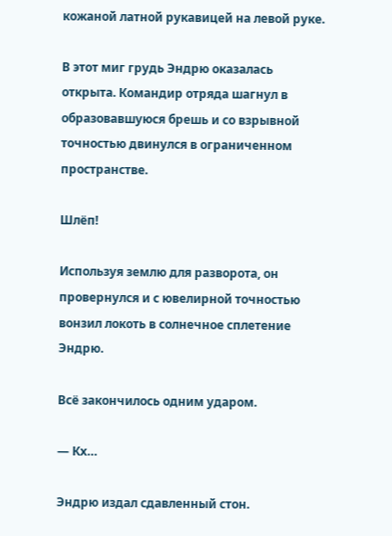кожаной латной рукавицей на левой руке.

В этот миг грудь Эндрю оказалась открыта. Командир отряда шагнул в образовавшуюся брешь и со взрывной точностью двинулся в ограниченном пространстве.

Шлёп!

Используя землю для разворота, он провернулся и с ювелирной точностью вонзил локоть в солнечное сплетение Эндрю.

Всё закончилось одним ударом.

— Кх…

Эндрю издал сдавленный стон.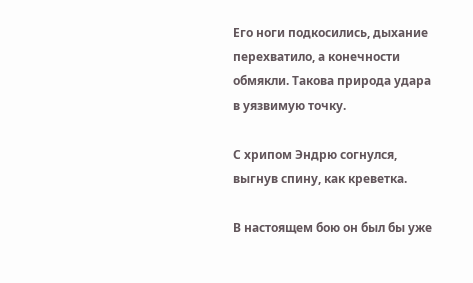Его ноги подкосились, дыхание перехватило, а конечности обмякли. Такова природа удара в уязвимую точку.

С хрипом Эндрю согнулся, выгнув спину, как креветка.

В настоящем бою он был бы уже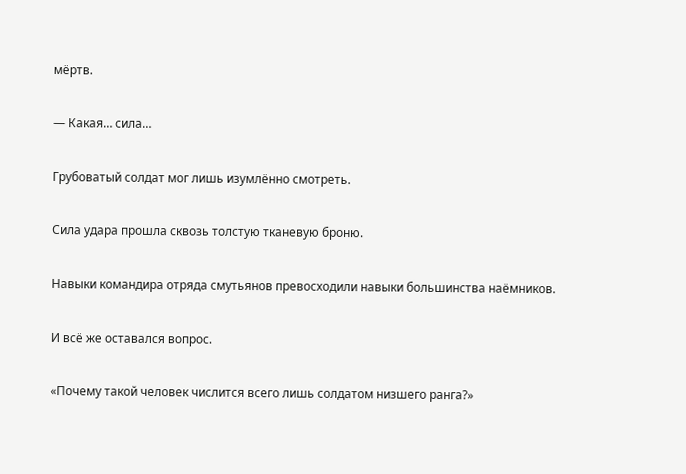мёртв.

— Какая… сила…

Грубоватый солдат мог лишь изумлённо смотреть.

Сила удара прошла сквозь толстую тканевую броню.

Навыки командира отряда смутьянов превосходили навыки большинства наёмников.

И всё же оставался вопрос.

«Почему такой человек числится всего лишь солдатом низшего ранга?»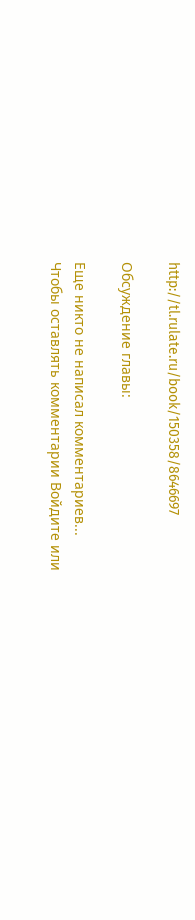http://tl.rulate.ru/book/150358/8646697

Обсуждение главы:

Еще никто не написал комментариев...
Чтобы оставлять комментарии Войдите или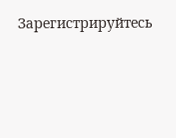Зарегистрируйтесь